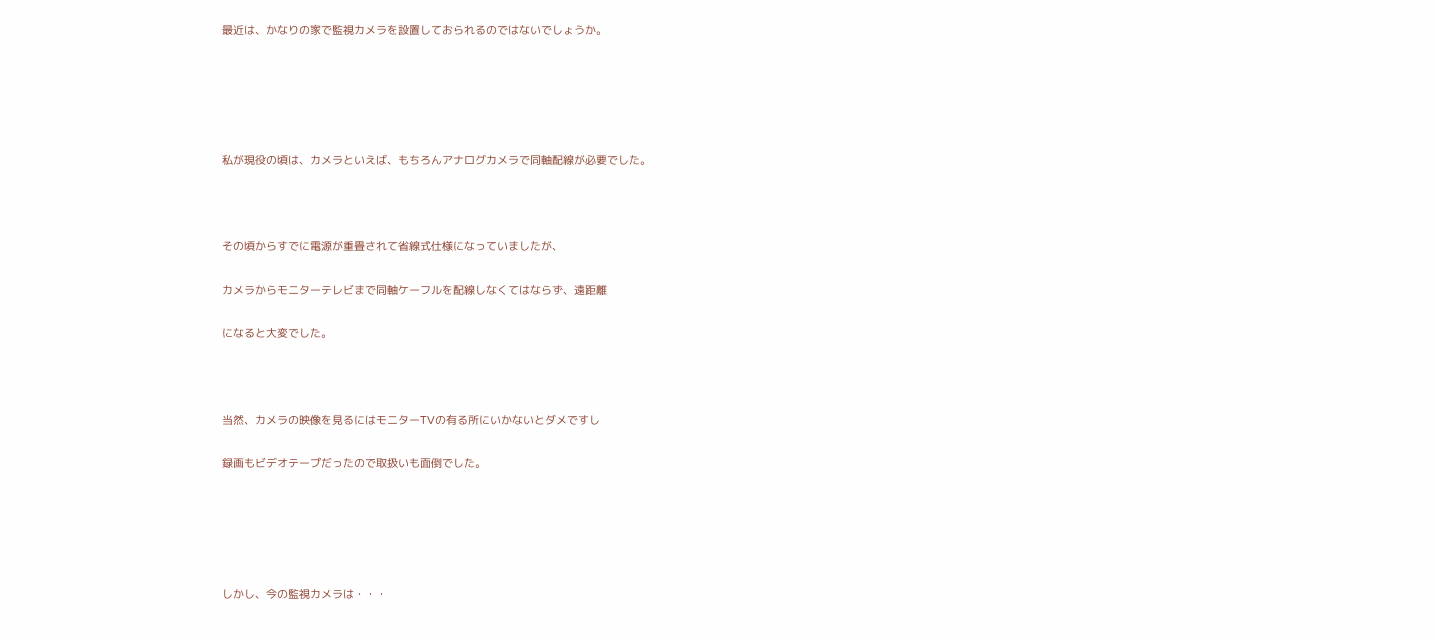最近は、かなりの家で監視カメラを設置しておられるのではないでしょうか。





私が現役の頃は、カメラといえば、もちろんアナログカメラで同軸配線が必要でした。



その頃からすでに電源が重畳されて省線式仕様になっていましたが、

カメラからモニターテレビまで同軸ケーフルを配線しなくてはならず、遠距離

になると大変でした。



当然、カメラの映像を見るにはモニターTVの有る所にいかないとダメですし

録画もビデオテープだったので取扱いも面倒でした。





しかし、今の監視カメラは・・・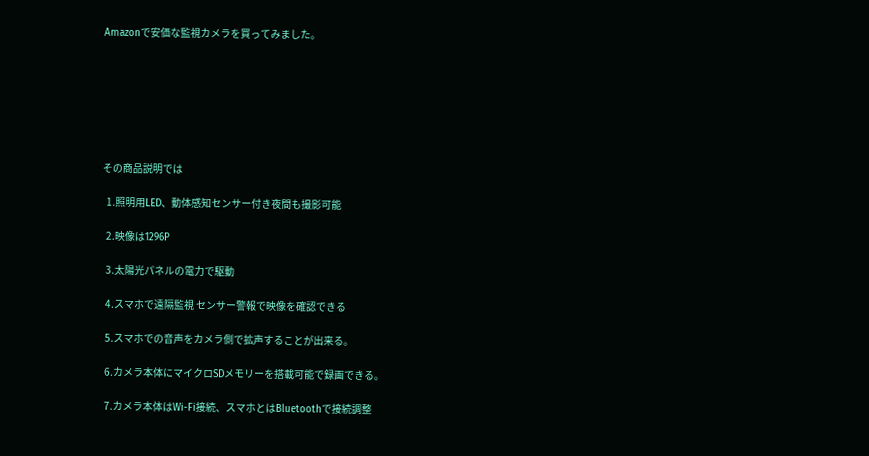Amazonで安価な監視カメラを買ってみました。







その商品説明では

  1.照明用LED、動体感知センサー付き夜間も撮影可能

  2.映像は1296P

  3.太陽光パネルの電力で駆動

  4.スマホで遠隔監視 センサー警報で映像を確認できる

  5.スマホでの音声をカメラ側で拡声することが出来る。

  6.カメラ本体にマイクロSDメモリーを搭載可能で録画できる。

  7.カメラ本体はWi-Fi接続、スマホとはBluetoothで接続調整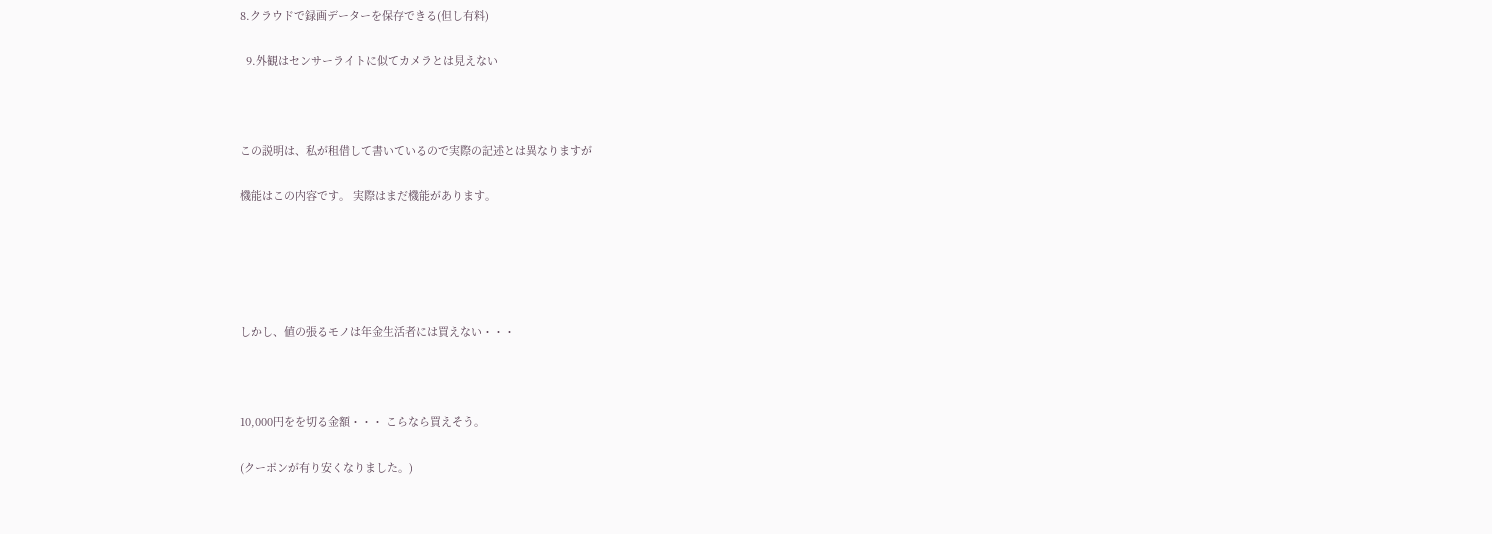8.クラウドで録画データーを保存できる(但し有料)

  9.外観はセンサーライトに似てカメラとは見えない



この説明は、私が租借して書いているので実際の記述とは異なりますが

機能はこの内容です。 実際はまだ機能があります。





しかし、値の張るモノは年金生活者には買えない・・・



10,000円をを切る金額・・・ こらなら買えそう。

(クーポンが有り安くなりました。)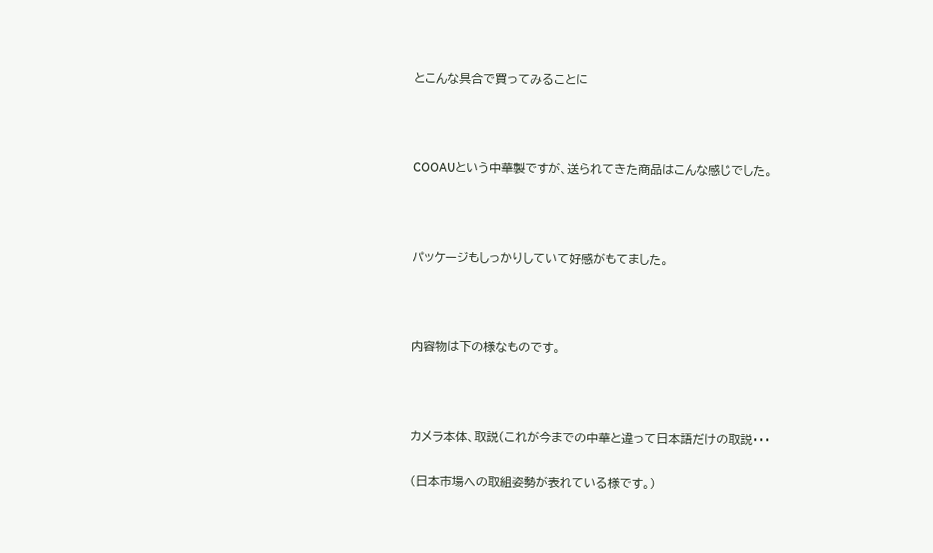とこんな具合で買ってみることに



COOAUという中華製ですが、送られてきた商品はこんな感じでした。



パッケージもしっかりしていて好感がもてました。



内容物は下の様なものです。



カメラ本体、取説(これが今までの中華と違って日本語だけの取説・・・

(日本市場への取組姿勢が表れている様です。)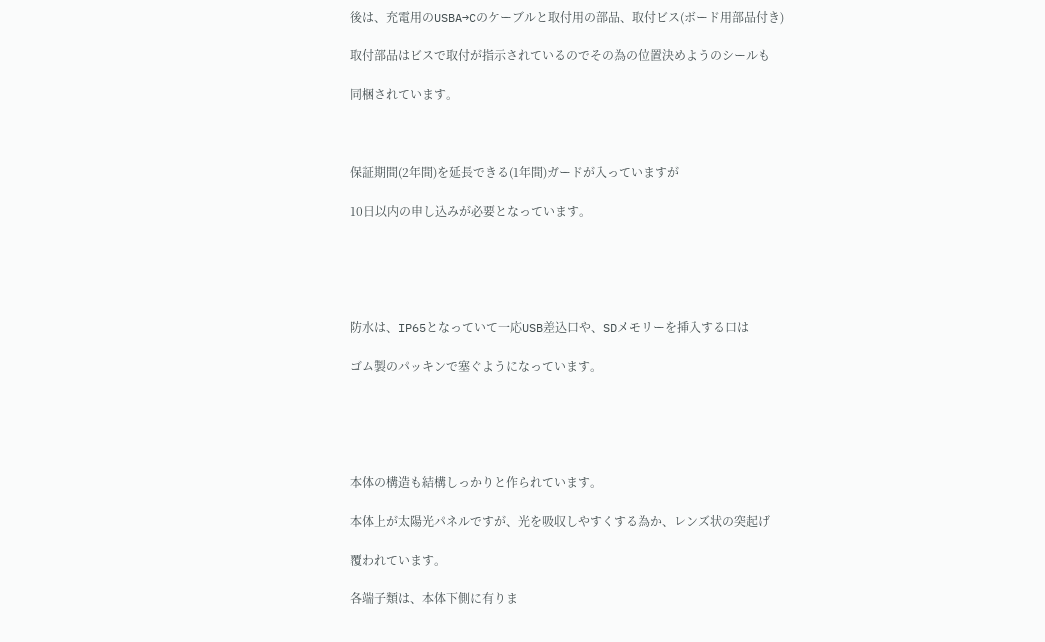後は、充電用のUSBA→Cのケーブルと取付用の部品、取付ビス(ボード用部品付き)

取付部品はビスで取付が指示されているのでその為の位置決めようのシールも

同梱されています。



保証期間(2年間)を延長できる(1年間)ガードが入っていますが

10日以内の申し込みが必要となっています。





防水は、IP65となっていて一応USB差込口や、SDメモリーを挿入する口は

ゴム製のパッキンで塞ぐようになっています。





本体の構造も結構しっかりと作られています。

本体上が太陽光パネルですが、光を吸収しやすくする為か、レンズ状の突起げ

覆われています。

各端子類は、本体下側に有りま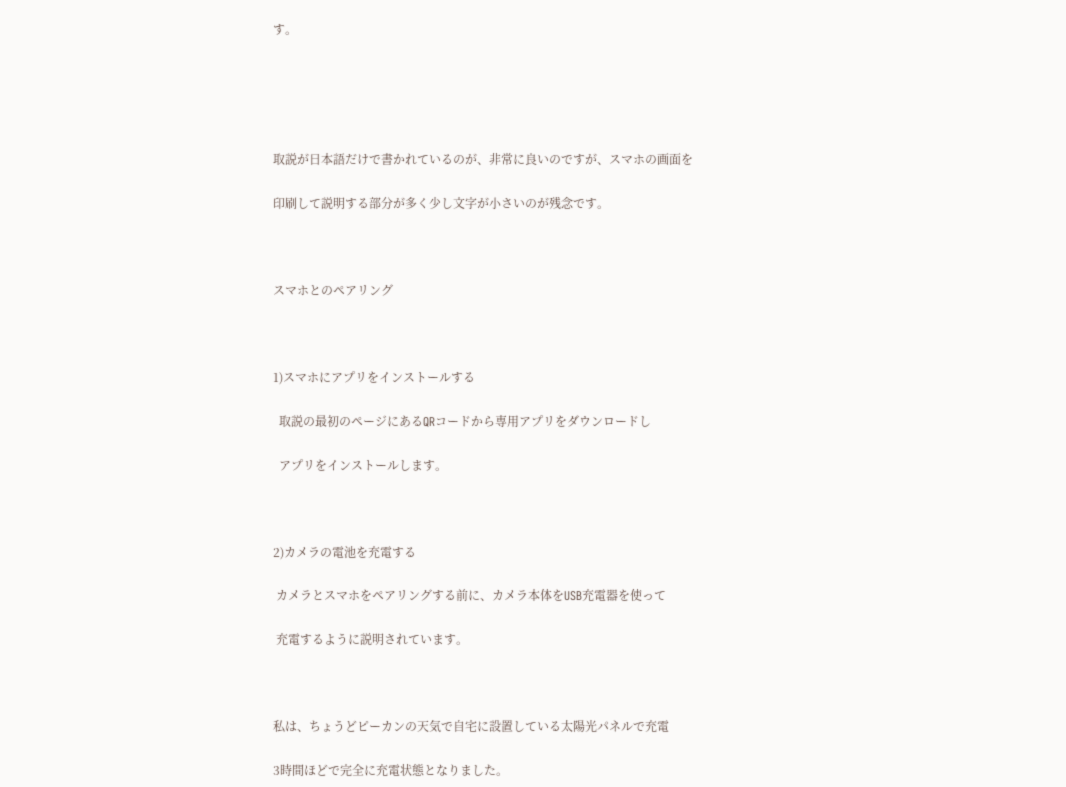す。





取説が日本語だけで書かれているのが、非常に良いのですが、スマホの画面を

印刷して説明する部分が多く少し文字が小さいのが残念です。



スマホとのペアリング



1)スマホにアプリをインストールする

  取説の最初のページにあるQRコードから専用アプリをダウンロードし

  アプリをインストールします。



2)カメラの電池を充電する

 カメラとスマホをペアリングする前に、カメラ本体をUSB充電器を使って

 充電するように説明されています。



私は、ちょうどピーカンの天気で自宅に設置している太陽光パネルで充電

3時間ほどで完全に充電状態となりました。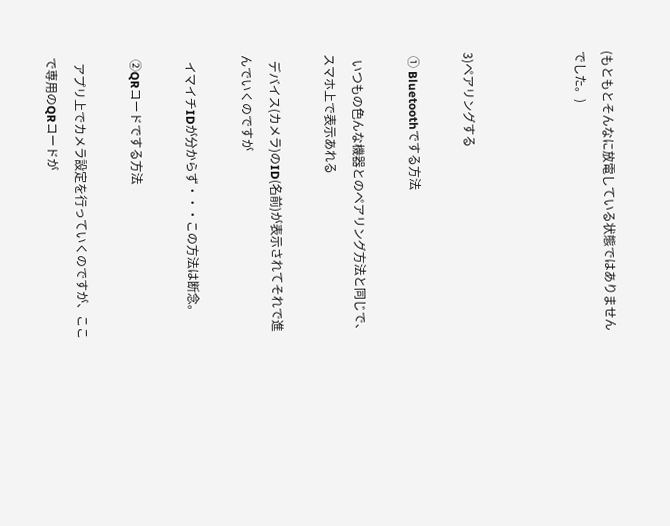(もともとそんなに放電している状態ではありませんでした。)



3)ペアリングする

 ① Bluetoothでする方法

  いつもの色んな機器とのペアリング方法と同じで、スマホ上で表示あれる

  デバイス(カメラ)のID(名前)が表示されてそれで進んでいくのですが

  イマイチIDが分からず・・・この方法は断念。

 ②QRコードでする方法

  アプリ上でカメラ設定を行っていくのですが、ここで専用のQRコードが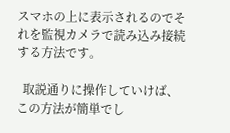スマホの上に表示されるのでそれを監視カメラで読み込み接続する方法です。

  取説通りに操作していけば、この方法が簡単でし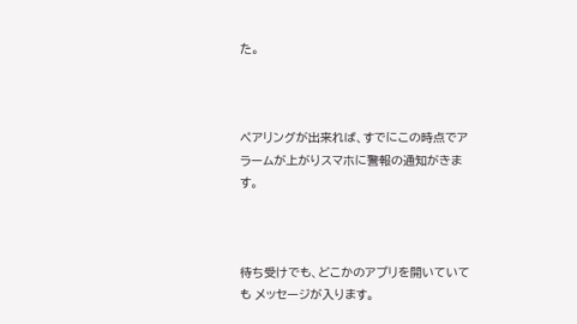た。



ペアリングが出来れば、すでにこの時点でアラームが上がりスマホに警報の通知がきます。



待ち受けでも、どこかのアプリを開いていても メッセージが入ります。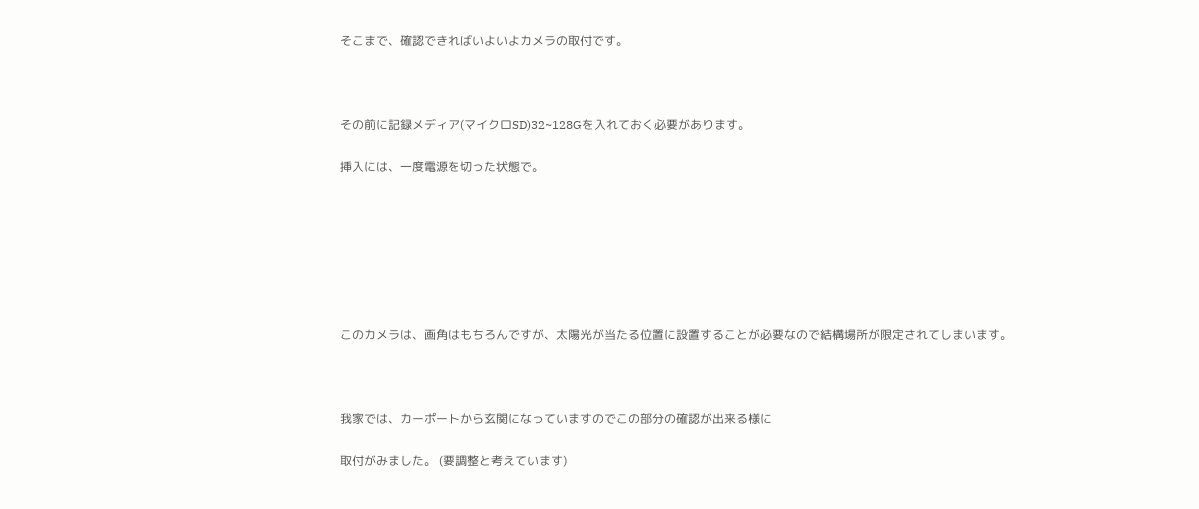そこまで、確認できればいよいよカメラの取付です。



その前に記録メディア(マイクロSD)32~128Gを入れておく必要があります。

挿入には、一度電源を切った状態で。







このカメラは、画角はもちろんですが、太陽光が当たる位置に設置することが必要なので結構場所が限定されてしまいます。



我家では、カーポートから玄関になっていますのでこの部分の確認が出来る様に

取付がみました。 (要調整と考えています)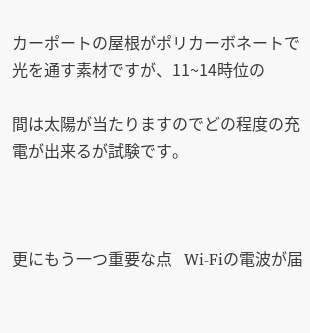カーポートの屋根がポリカーボネートで光を通す素材ですが、11~14時位の

間は太陽が当たりますのでどの程度の充電が出来るが試験です。



更にもう一つ重要な点   Wi-Fiの電波が届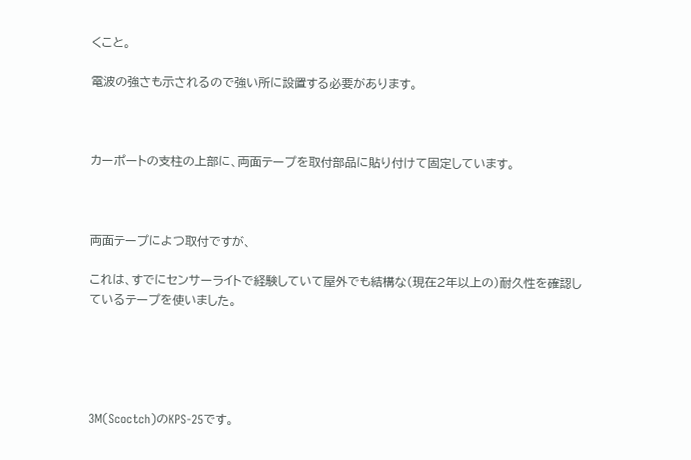くこと。

電波の強さも示されるので強い所に設置する必要があります。



カーポートの支柱の上部に、両面テープを取付部品に貼り付けて固定しています。



両面テープによつ取付ですが、

これは、すでにセンサーライトで経験していて屋外でも結構な(現在2年以上の)耐久性を確認しているテープを使いました。





3M(Scoctch)のKPS-25です。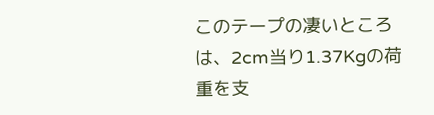このテープの凄いところは、2cm当り1.37Kgの荷重を支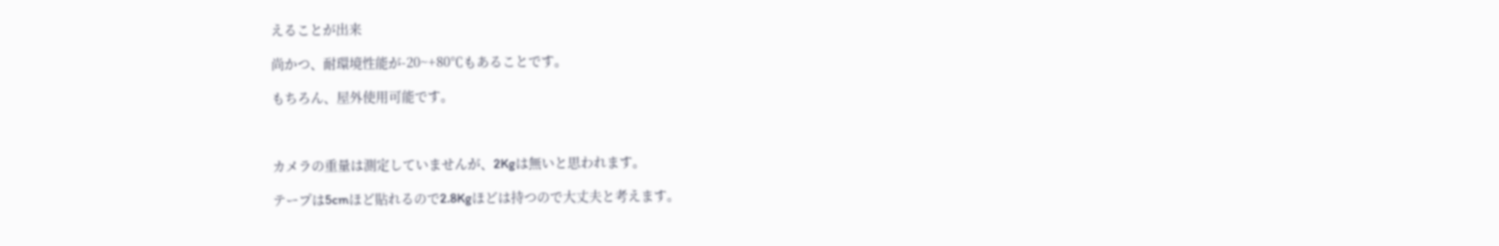えることが出来

尚かつ、耐環境性能が-20~+80℃もあることです。

もちろん、屋外使用可能です。



カメラの重量は測定していませんが、2Kgは無いと思われます。

テープは5cmほど貼れるので2.8Kgほどは持つので大丈夫と考えます。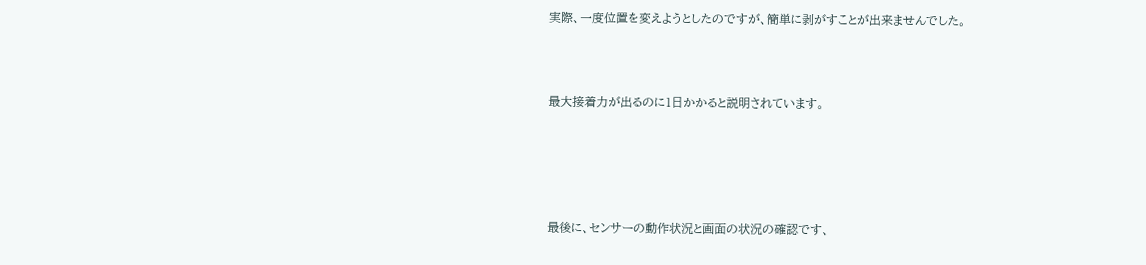実際、一度位置を変えようとしたのですが、簡単に剥がすことが出来ませんでした。



最大接着力が出るのに1日かかると説明されています。





最後に、センサーの動作状況と画面の状況の確認です、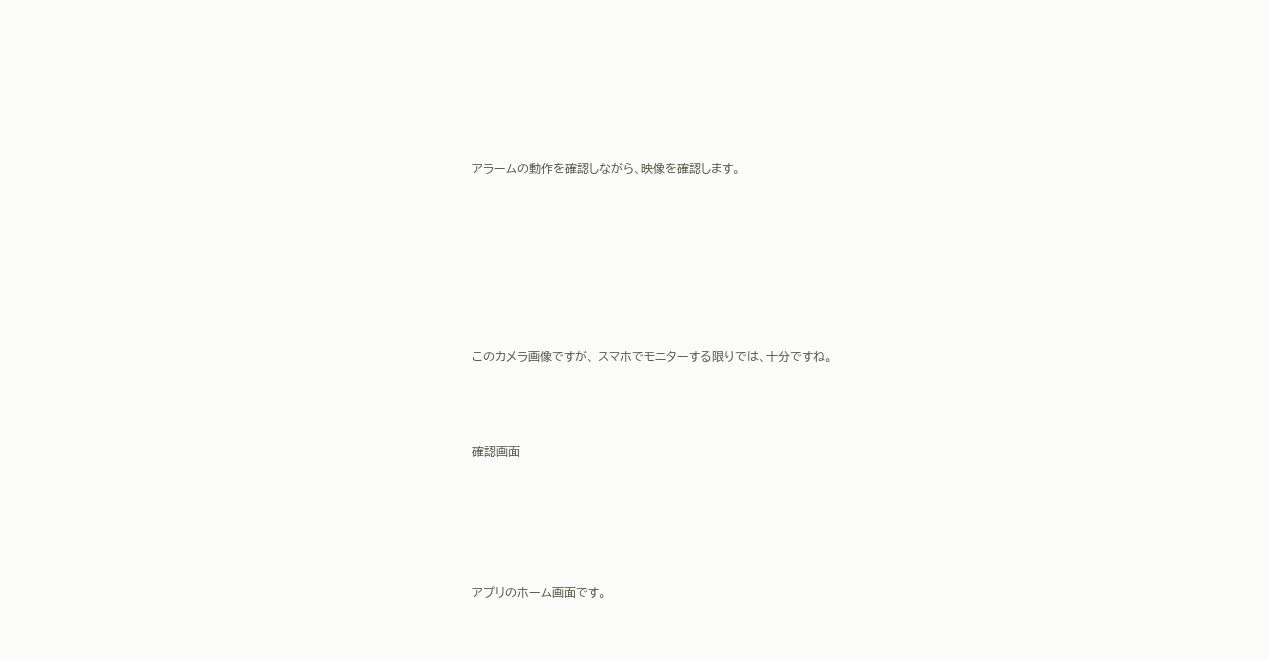アラームの動作を確認しながら、映像を確認します。







このカメラ画像ですが、 スマホでモニターする限りでは、十分ですね。



確認画面





アプリのホーム画面です。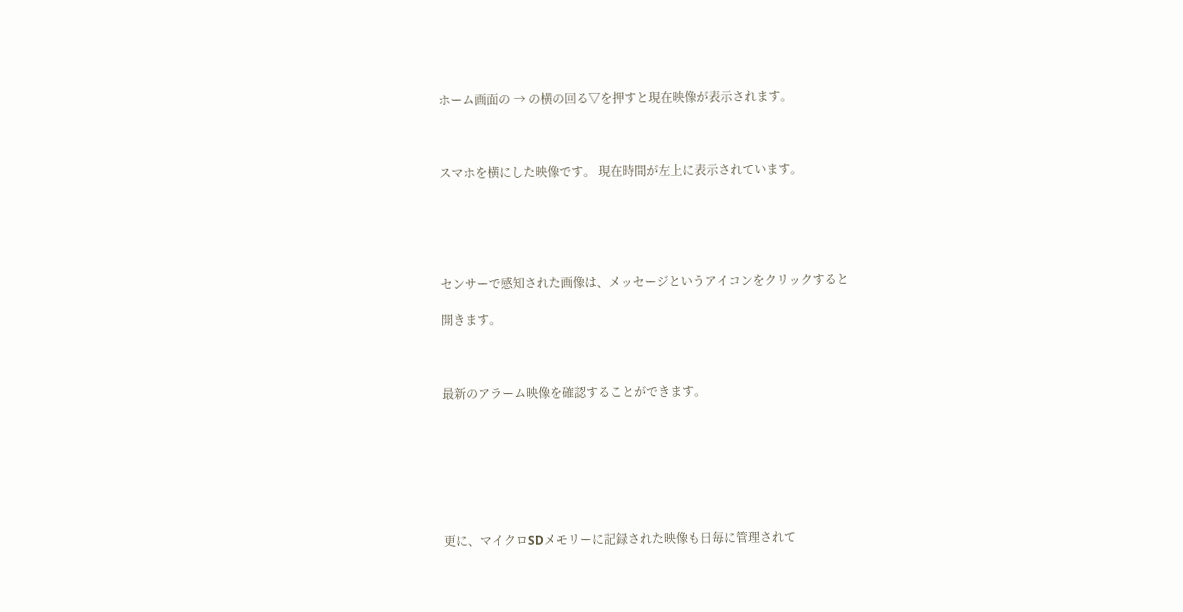ホーム画面の → の横の回る▽を押すと現在映像が表示されます。



スマホを横にした映像です。 現在時間が左上に表示されています。





センサーで感知された画像は、メッセージというアイコンをクリックすると

開きます。



最新のアラーム映像を確認することができます。







更に、マイクロSDメモリーに記録された映像も日毎に管理されて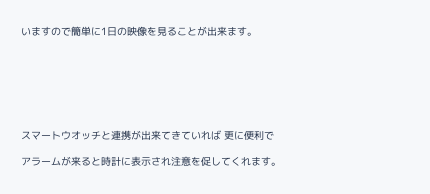いますので簡単に1日の映像を見ることが出来ます。







スマートウオッチと連携が出来てきていれば 更に便利で

アラームが来ると時計に表示され注意を促してくれます。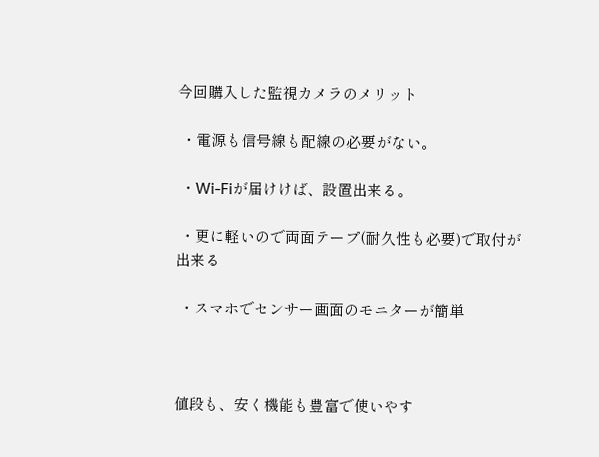今回購入した監視カメラのメリット

 ・電源も信号線も配線の必要がない。

 ・Wi-Fiが届けけば、設置出来る。

 ・更に軽いので両面テープ(耐久性も必要)で取付が出来る

 ・スマホでセンサー画面のモニターが簡単



値段も、安く機能も豊富で使いやす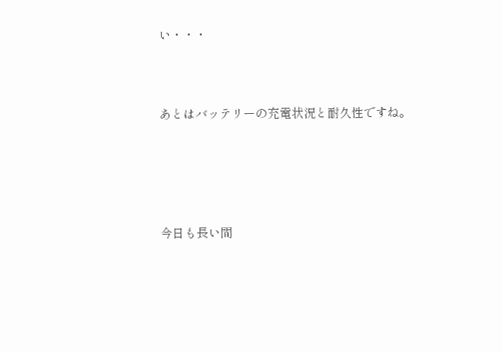い・・・



あとはバッテリーの充電状況と耐久性ですね。





今日も長い間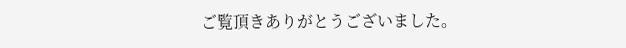ご覧頂きありがとうございました。